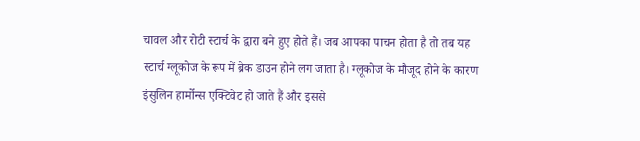चावल और रोटी स्टार्च के द्वारा बने हुए होते हैं। जब आपका पाचन होता है तो तब यह स्टार्च ग्लूकोज के रूप में ब्रेक डाउन होने लग जाता है। ग्लूकोज के मौजूद होने के कारण इंसुलिन हार्मोन्स एक्टिवेट हो जाते हैं और इससे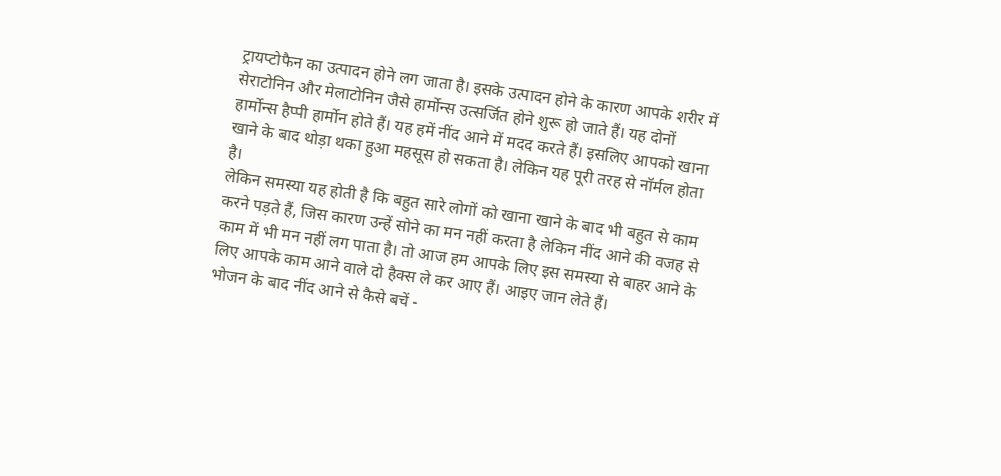ट्रायप्टोफैन का उत्पादन होने लग जाता है। इसके उत्पादन होने के कारण आपके शरीर में सेराटोनिन और मेलाटोनिन जैसे हार्मोन्स उत्सर्जित होने शुरू हो जाते हैं। यह दोनों हार्मोन्स हैप्पी हार्मोन होते हैं। यह हमें नींद आने में मदद करते हैं। इसलिए आपको खाना खाने के बाद थोड़ा थका हुआ महसूस हो सकता है। लेकिन यह पूरी तरह से नॉर्मल होता है।
लेकिन समस्या यह होती है कि बहुत सारे लोगों को खाना खाने के बाद भी बहुत से काम करने पड़ते हैं, जिस कारण उन्हें सोने का मन नहीं करता है लेकिन नींद आने की वजह से काम में भी मन नहीं लग पाता है। तो आज हम आपके लिए इस समस्या से बाहर आने के लिए आपके काम आने वाले दो हैक्स ले कर आए हैं। आइए जान लेते हैं।
भोजन के बाद नींद आने से कैसे बचें -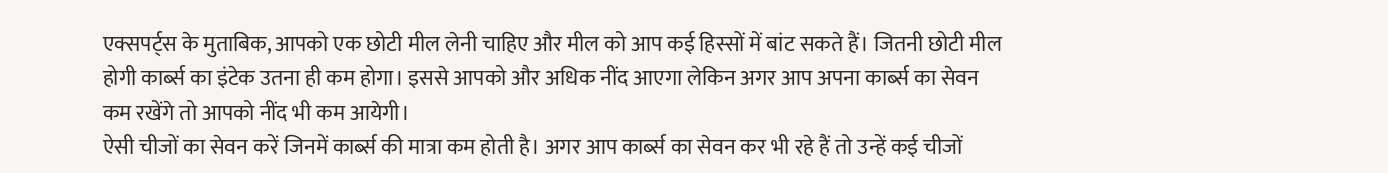एक्सपर्ट्स के मुताबिक, आपको एक छोटी मील लेनी चाहिए और मील को आप कई हिस्सों में बांट सकते हैं। जितनी छोटी मील होगी कार्ब्स का इंटेक उतना ही कम होगा। इससे आपको और अधिक नींद आएगा लेकिन अगर आप अपना कार्ब्स का सेवन कम रखेंगे तो आपको नींद भी कम आयेगी।
ऐसी चीजों का सेवन करें जिनमें कार्ब्स की मात्रा कम होती है। अगर आप कार्ब्स का सेवन कर भी रहे हैं तो उन्हें कई चीजों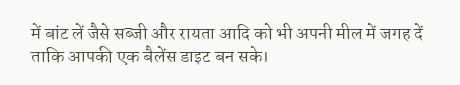में बांट लें जैसे सब्जी और रायता आदि को भी अपनी मील में जगह दें ताकि आपकी एक बैलेंस डाइट बन सके।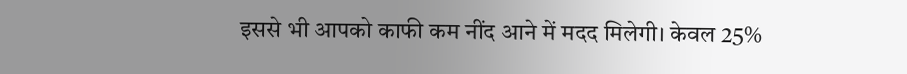इससे भी आपको काफी कम नींद आने में मदद मिलेगी। केवल 25%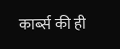कार्ब्स की ही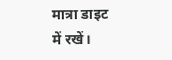मात्रा डाइट में रखें।